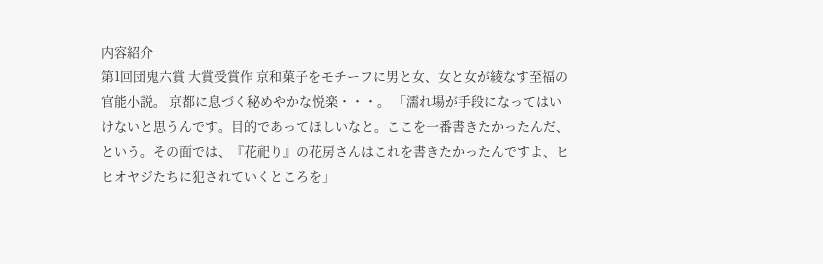内容紹介
第1回団鬼六賞 大賞受賞作 京和菓子をモチーフに男と女、女と女が綾なす至福の官能小説。 京都に息づく秘めやかな悦楽・・・。 「濡れ場が手段になってはいけないと思うんです。目的であってほしいなと。ここを一番書きたかったんだ、という。その面では、『花祀り』の花房さんはこれを書きたかったんですよ、ヒヒオヤジたちに犯されていくところを」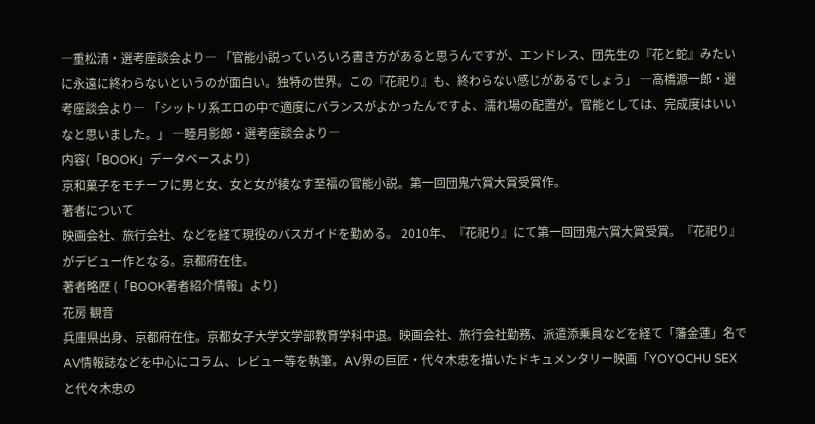―重松清・選考座談会より― 「官能小説っていろいろ書き方があると思うんですが、エンドレス、団先生の『花と蛇』みたいに永遠に終わらないというのが面白い。独特の世界。この『花祀り』も、終わらない感じがあるでしょう」 ―高橋源一郎・選考座談会より― 「シットリ系エロの中で適度にバランスがよかったんですよ、濡れ場の配置が。官能としては、完成度はいいなと思いました。」 ―睦月影郎・選考座談会より―
内容(「BOOK」データベースより)
京和菓子をモチーフに男と女、女と女が綾なす至福の官能小説。第一回団鬼六賞大賞受賞作。
著者について
映画会社、旅行会社、などを経て現役のバスガイドを勤める。 2010年、『花祀り』にて第一回団鬼六賞大賞受賞。『花祀り』がデビュー作となる。京都府在住。
著者略歴 (「BOOK著者紹介情報」より)
花房 観音
兵庫県出身、京都府在住。京都女子大学文学部教育学科中退。映画会社、旅行会社勤務、派遣添乗員などを経て「藩金蓮」名でAV情報誌などを中心にコラム、レビュー等を執筆。AV界の巨匠・代々木忠を描いたドキュメンタリー映画「YOYOCHU SEXと代々木忠の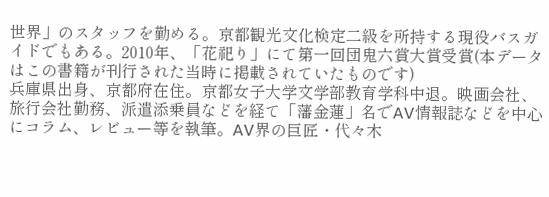世界」のスタッフを勤める。京都観光文化検定二級を所持する現役バスガイドでもある。2010年、「花祀り」にて第一回団鬼六賞大賞受賞(本データはこの書籍が刊行された当時に掲載されていたものです)
兵庫県出身、京都府在住。京都女子大学文学部教育学科中退。映画会社、旅行会社勤務、派遣添乗員などを経て「藩金蓮」名でAV情報誌などを中心にコラム、レビュー等を執筆。AV界の巨匠・代々木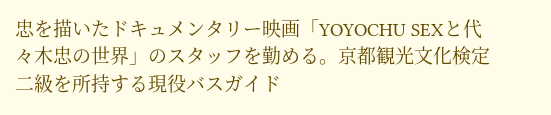忠を描いたドキュメンタリー映画「YOYOCHU SEXと代々木忠の世界」のスタッフを勤める。京都観光文化検定二級を所持する現役バスガイド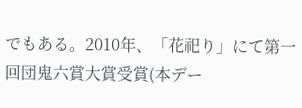でもある。2010年、「花祀り」にて第一回団鬼六賞大賞受賞(本デー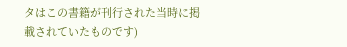タはこの書籍が刊行された当時に掲載されていたものです)